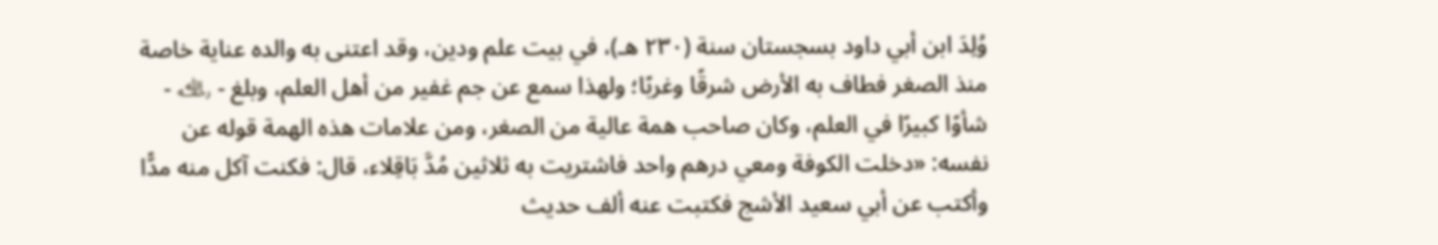وُلِدَ ابن أبي داود بسجستان سنة (٢٣٠ هـ)، في بيت علم ودين، وقد اعتنى به والده عناية خاصة منذ الصغر فطاف به الأرض شرقًا وغربًا؛ ولهذا سمع عن جم غفير من أهل العلم، وبلغ - ﵀ - شأوًا كبيرًا في العلم، وكان صاحب همة عالية من الصغر، ومن علامات هذه الهمة قوله عن نفسه: «دخلت الكوفة ومعي درهم واحد فاشتريت به ثلاثين مُدَّ بَاقِلاء، قال: فكنت آكل منه مدًّا وأكتب عن أبي سعيد الأشج فكتبت عنه ألف حديث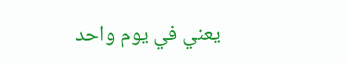يعني في يوم واحد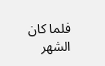فلما كان الشهر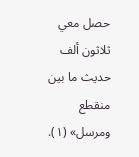حصل معي ثلاثون ألف حديث ما بين منقطع ومرسل» (١).